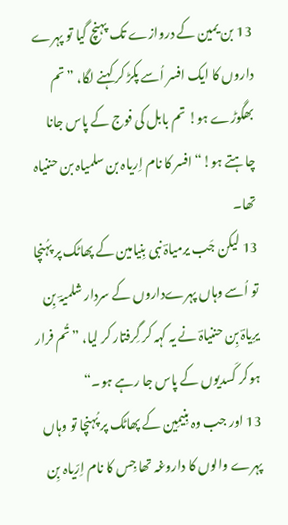13 بن یمین کے دروازے تک پہنچ گیا تو پہرے داروں کا ایک افسر اُسے پکڑ کر کہنے لگا، ”تم بھگوڑے ہو! تم بابل کی فوج کے پاس جانا چاہتے ہو!“ افسر کا نام اِریاہ بن سلمیاہ بن حننیاہ تھا۔
13 لیکن جَب یرمیاہؔ نبی بِنیامین کے پھاٹک پر پہُنچا تو اُسے وہاں پہرےداروں کے سردار شلمیہؔ بِن یرِیاہؔ بِن حننیاہؔ نے یہ کہہ کر گِرفتار کر لیا، ”تُم فرار ہوکر کَسدیوں کے پاس جا رہے ہو۔“
13 اور جب وہ بِنیمِین کے پھاٹک پر پُہنچا تو وہاں پہرے والوں کا داروغہ تھا جِس کا نام اِرّیاہ بِن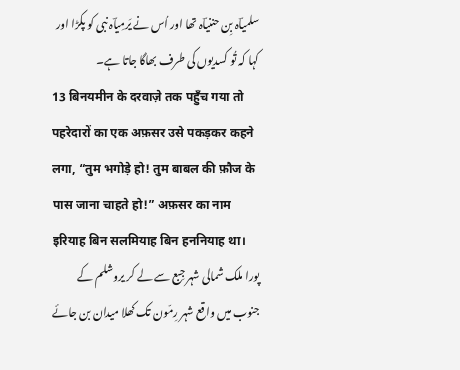سلمیاؔہ بِن حننیاؔہ تھا اور اُس نے یَرمِیاؔہ نبی کو پکڑا اور کہا کہ تُو کسدیوں کی طرف بھاگا جاتا ہے۔
13 बिनयमीन के दरवाज़े तक पहुँच गया तो पहरेदारों का एक अफ़सर उसे पकड़कर कहने लगा, “तुम भगोड़े हो! तुम बाबल की फ़ौज के पास जाना चाहते हो!” अफ़सर का नाम इरियाह बिन सलमियाह बिन हननियाह था।
پورا ملک شمالی شہر جِبع سے لے کر یروشلم کے جنوب میں واقع شہر رِمّون تک کھلا میدان بن جائے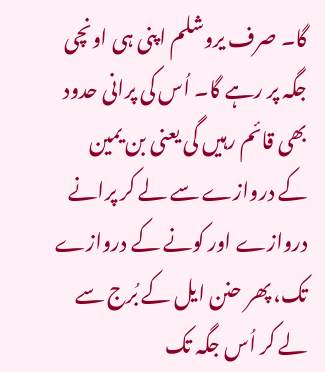گا۔ صرف یروشلم اپنی ہی اونچی جگہ پر رہے گا۔ اُس کی پرانی حدود بھی قائم رہیں گی یعنی بن یمین کے دروازے سے لے کر پرانے دروازے اور کونے کے دروازے تک، پھر حنن ایل کے بُرج سے لے کر اُس جگہ تک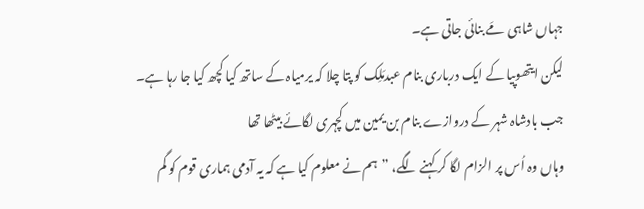جہاں شاہی مَے بنائی جاتی ہے۔
لیکن ایتھوپیا کے ایک درباری بنام عبدمَلِک کو پتا چلا کہ یرمیاہ کے ساتھ کیا کچھ کیا جا رہا ہے۔ جب بادشاہ شہر کے دروازے بنام بن یمین میں کچہری لگائے بیٹھا تھا
وہاں وہ اُس پر الزام لگا کر کہنے لگے، ”ہم نے معلوم کیا ہے کہ یہ آدمی ہماری قوم کو گم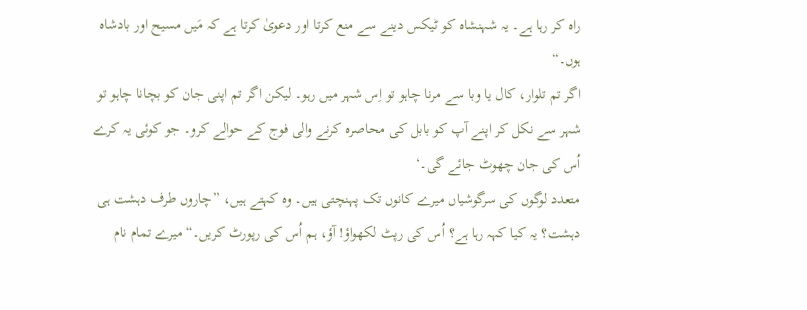راہ کر رہا ہے۔ یہ شہنشاہ کو ٹیکس دینے سے منع کرتا اور دعویٰ کرتا ہے کہ مَیں مسیح اور بادشاہ ہوں۔“
اگر تم تلوار، کال یا وبا سے مرنا چاہو تو اِس شہر میں رہو۔ لیکن اگر تم اپنی جان کو بچانا چاہو تو شہر سے نکل کر اپنے آپ کو بابل کی محاصرہ کرنے والی فوج کے حوالے کرو۔ جو کوئی یہ کرے اُس کی جان چھوٹ جائے گی۔‘
متعدد لوگوں کی سرگوشیاں میرے کانوں تک پہنچتی ہیں۔ وہ کہتے ہیں، ”چاروں طرف دہشت ہی دہشت؟ یہ کیا کہہ رہا ہے؟ اُس کی رپٹ لکھواؤ! آؤ، ہم اُس کی رپورٹ کریں۔“ میرے تمام نام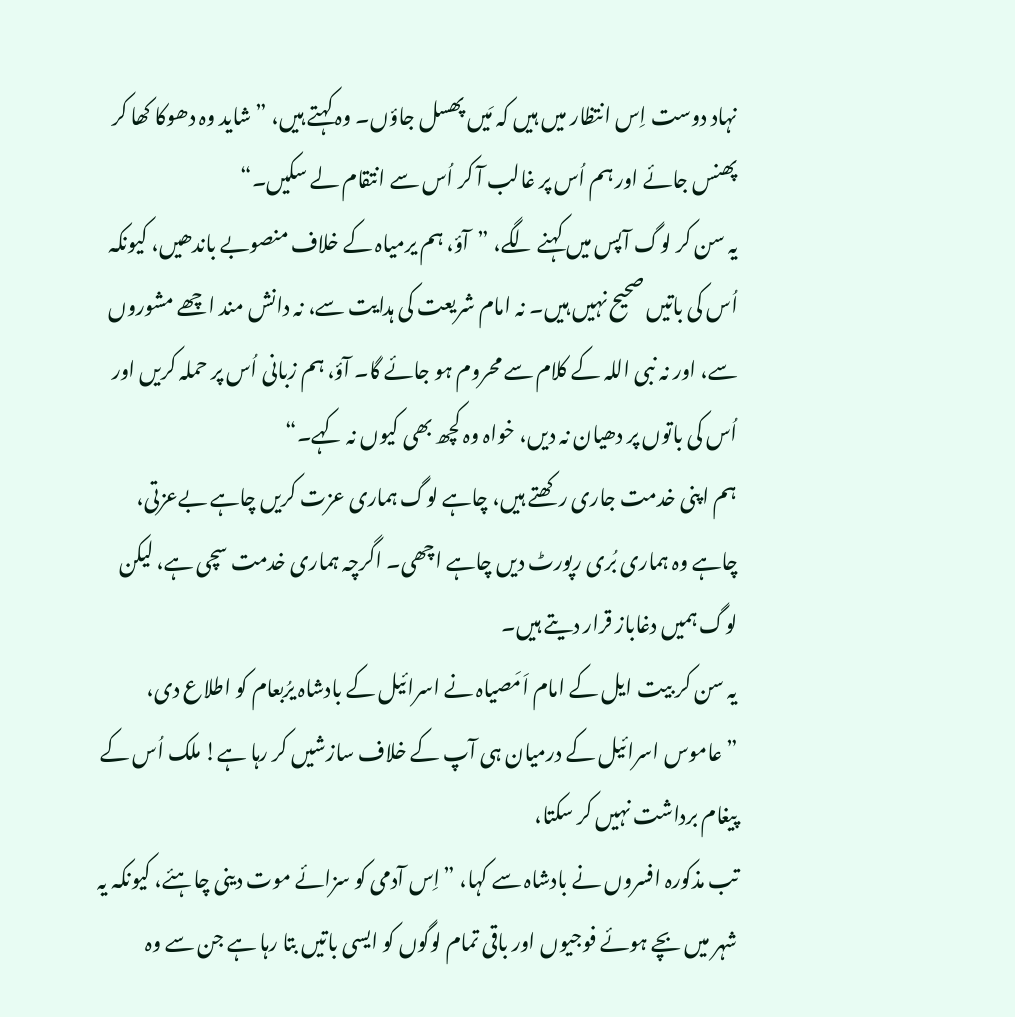نہاد دوست اِس انتظار میں ہیں کہ مَیں پھسل جاؤں۔ وہ کہتے ہیں، ”شاید وہ دھوکا کھا کر پھنس جائے اور ہم اُس پر غالب آ کر اُس سے انتقام لے سکیں۔“
یہ سن کر لوگ آپس میں کہنے لگے، ”آؤ، ہم یرمیاہ کے خلاف منصوبے باندھیں، کیونکہ اُس کی باتیں صحیح نہیں ہیں۔ نہ امام شریعت کی ہدایت سے، نہ دانش مند اچھے مشوروں سے، اور نہ نبی اللہ کے کلام سے محروم ہو جائے گا۔ آؤ، ہم زبانی اُس پر حملہ کریں اور اُس کی باتوں پر دھیان نہ دیں، خواہ وہ کچھ بھی کیوں نہ کہے۔“
ہم اپنی خدمت جاری رکھتے ہیں، چاہے لوگ ہماری عزت کریں چاہے بےعزتی، چاہے وہ ہماری بُری رپورٹ دیں چاہے اچھی۔ اگرچہ ہماری خدمت سچی ہے، لیکن لوگ ہمیں دغاباز قرار دیتے ہیں۔
یہ سن کر بیت ایل کے امام اَمَصیاہ نے اسرائیل کے بادشاہ یرُبعام کو اطلاع دی، ”عاموس اسرائیل کے درمیان ہی آپ کے خلاف سازشیں کر رہا ہے! ملک اُس کے پیغام برداشت نہیں کر سکتا،
تب مذکورہ افسروں نے بادشاہ سے کہا، ”اِس آدمی کو سزائے موت دینی چاہئے، کیونکہ یہ شہر میں بچے ہوئے فوجیوں اور باقی تمام لوگوں کو ایسی باتیں بتا رہا ہے جن سے وہ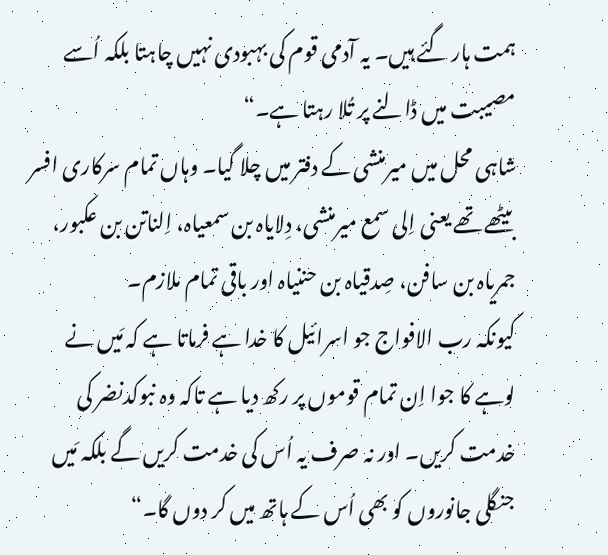ہمت ہار گئے ہیں۔ یہ آدمی قوم کی بہبودی نہیں چاہتا بلکہ اُسے مصیبت میں ڈالنے پر تُلا رہتا ہے۔“
شاہی محل میں میرمنشی کے دفتر میں چلا گیا۔ وہاں تمام سرکاری افسر بیٹھے تھے یعنی اِلی سمع میرمنشی، دِلایاہ بن سمعیاہ، اِلناتن بن عکبور، جمریاہ بن سافن، صِدقیاہ بن حننیاہ اور باقی تمام ملازم۔
کیونکہ رب الافواج جو اسرائیل کا خدا ہے فرماتا ہے کہ مَیں نے لوہے کا جوا اِن تمام قوموں پر رکھ دیا ہے تاکہ وہ نبوکدنضر کی خدمت کریں۔ اور نہ صرف یہ اُس کی خدمت کریں گے بلکہ مَیں جنگلی جانوروں کو بھی اُس کے ہاتھ میں کر دوں گا۔“